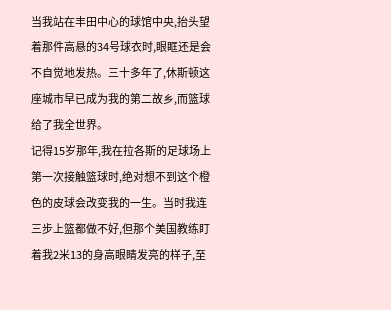当我站在丰田中心的球馆中央,抬头望着那件高悬的34号球衣时,眼眶还是会不自觉地发热。三十多年了,休斯顿这座城市早已成为我的第二故乡,而篮球给了我全世界。
记得15岁那年,我在拉各斯的足球场上第一次接触篮球时,绝对想不到这个橙色的皮球会改变我的一生。当时我连三步上篮都做不好,但那个美国教练盯着我2米13的身高眼睛发亮的样子,至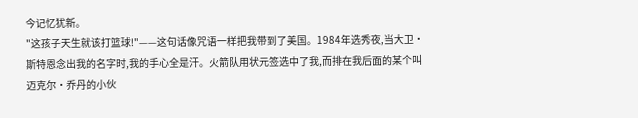今记忆犹新。
"这孩子天生就该打篮球!"——这句话像咒语一样把我带到了美国。1984年选秀夜,当大卫·斯特恩念出我的名字时,我的手心全是汗。火箭队用状元签选中了我,而排在我后面的某个叫迈克尔·乔丹的小伙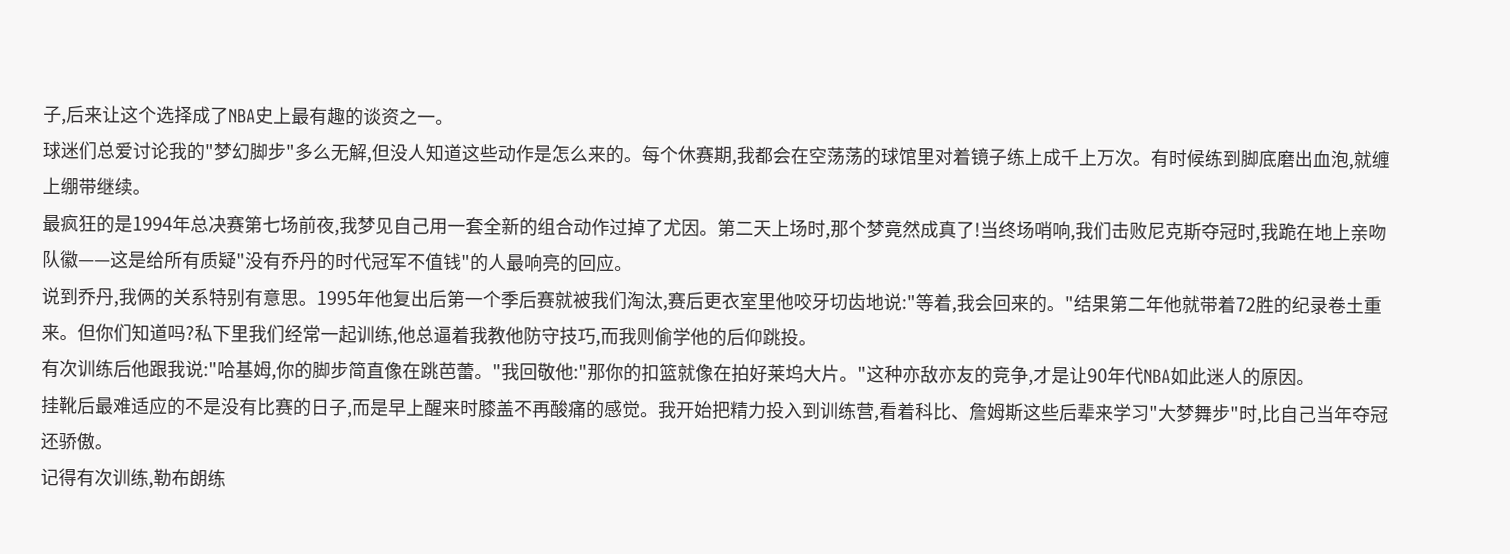子,后来让这个选择成了NBA史上最有趣的谈资之一。
球迷们总爱讨论我的"梦幻脚步"多么无解,但没人知道这些动作是怎么来的。每个休赛期,我都会在空荡荡的球馆里对着镜子练上成千上万次。有时候练到脚底磨出血泡,就缠上绷带继续。
最疯狂的是1994年总决赛第七场前夜,我梦见自己用一套全新的组合动作过掉了尤因。第二天上场时,那个梦竟然成真了!当终场哨响,我们击败尼克斯夺冠时,我跪在地上亲吻队徽——这是给所有质疑"没有乔丹的时代冠军不值钱"的人最响亮的回应。
说到乔丹,我俩的关系特别有意思。1995年他复出后第一个季后赛就被我们淘汰,赛后更衣室里他咬牙切齿地说:"等着,我会回来的。"结果第二年他就带着72胜的纪录卷土重来。但你们知道吗?私下里我们经常一起训练,他总逼着我教他防守技巧,而我则偷学他的后仰跳投。
有次训练后他跟我说:"哈基姆,你的脚步简直像在跳芭蕾。"我回敬他:"那你的扣篮就像在拍好莱坞大片。"这种亦敌亦友的竞争,才是让90年代NBA如此迷人的原因。
挂靴后最难适应的不是没有比赛的日子,而是早上醒来时膝盖不再酸痛的感觉。我开始把精力投入到训练营,看着科比、詹姆斯这些后辈来学习"大梦舞步"时,比自己当年夺冠还骄傲。
记得有次训练,勒布朗练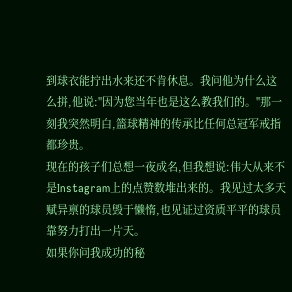到球衣能拧出水来还不肯休息。我问他为什么这么拼,他说:"因为您当年也是这么教我们的。"那一刻我突然明白,篮球精神的传承比任何总冠军戒指都珍贵。
现在的孩子们总想一夜成名,但我想说:伟大从来不是Instagram上的点赞数堆出来的。我见过太多天赋异禀的球员毁于懒惰,也见证过资质平平的球员靠努力打出一片天。
如果你问我成功的秘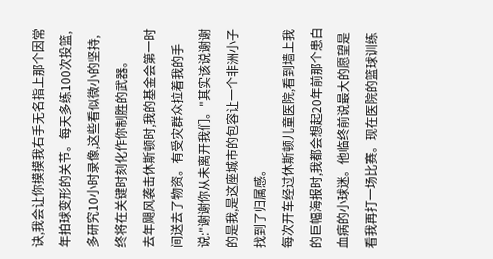诀,我会让你摸摸我右手无名指上那个因常年拍球变形的关节。每天多练100次投篮,多研究10小时录像,这些看似微小的坚持,终将在关键时刻化作你制胜的武器。
去年飓风袭击休斯顿时,我的基金会第一时间送去了物资。有受灾群众拉着我的手说:"谢谢你从未离开我们。"其实该说谢谢的是我,是这座城市的包容让一个非洲小子找到了归属感。
每次开车经过休斯顿儿童医院,看到墙上我的巨幅海报时,我都会想起20年前那个患白血病的小球迷。他临终前说最大的愿望是看我再打一场比赛。现在医院的篮球训练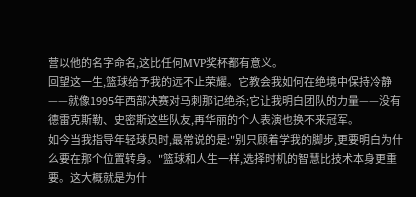营以他的名字命名,这比任何MVP奖杯都有意义。
回望这一生,篮球给予我的远不止荣耀。它教会我如何在绝境中保持冷静——就像1995年西部决赛对马刺那记绝杀;它让我明白团队的力量——没有德雷克斯勒、史密斯这些队友,再华丽的个人表演也换不来冠军。
如今当我指导年轻球员时,最常说的是:"别只顾着学我的脚步,更要明白为什么要在那个位置转身。"篮球和人生一样,选择时机的智慧比技术本身更重要。这大概就是为什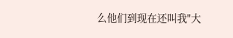么他们到现在还叫我"大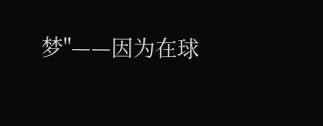梦"——因为在球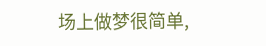场上做梦很简单,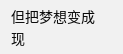但把梦想变成现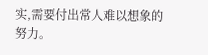实,需要付出常人难以想象的努力。